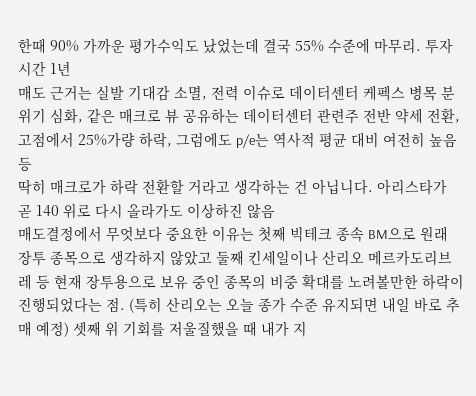한때 90% 가까운 평가수익도 났었는데 결국 55% 수준에 마무리. 투자시간 1년
매도 근거는 실발 기대감 소멸, 전력 이슈로 데이터센터 케펙스 병목 분위기 심화, 같은 매크로 뷰 공유하는 데이터센터 관련주 전반 약세 전환, 고점에서 25%가량 하락, 그럼에도 p/e는 역사적 평균 대비 여전히 높음 등
딱히 매크로가 하락 전환할 거라고 생각하는 건 아닙니다. 아리스타가 곧 140 위로 다시 올라가도 이상하진 않음
매도결정에서 무엇보다 중요한 이유는 첫째 빅테크 종속 BM으로 원래 장투 종목으로 생각하지 않았고 둘째 킨세일이나 산리오 메르카도리브레 등 현재 장투용으로 보유 중인 종목의 비중 확대를 노려볼만한 하락이 진행되었다는 점. (특히 산리오는 오늘 종가 수준 유지되면 내일 바로 추매 예정) 셋째 위 기회를 저울질했을 때 내가 지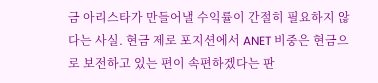금 아리스타가 만들어낼 수익률이 간절히 필요하지 않다는 사실. 현금 제로 포지션에서 ANET 비중은 현금으로 보전하고 있는 편이 속편하겠다는 판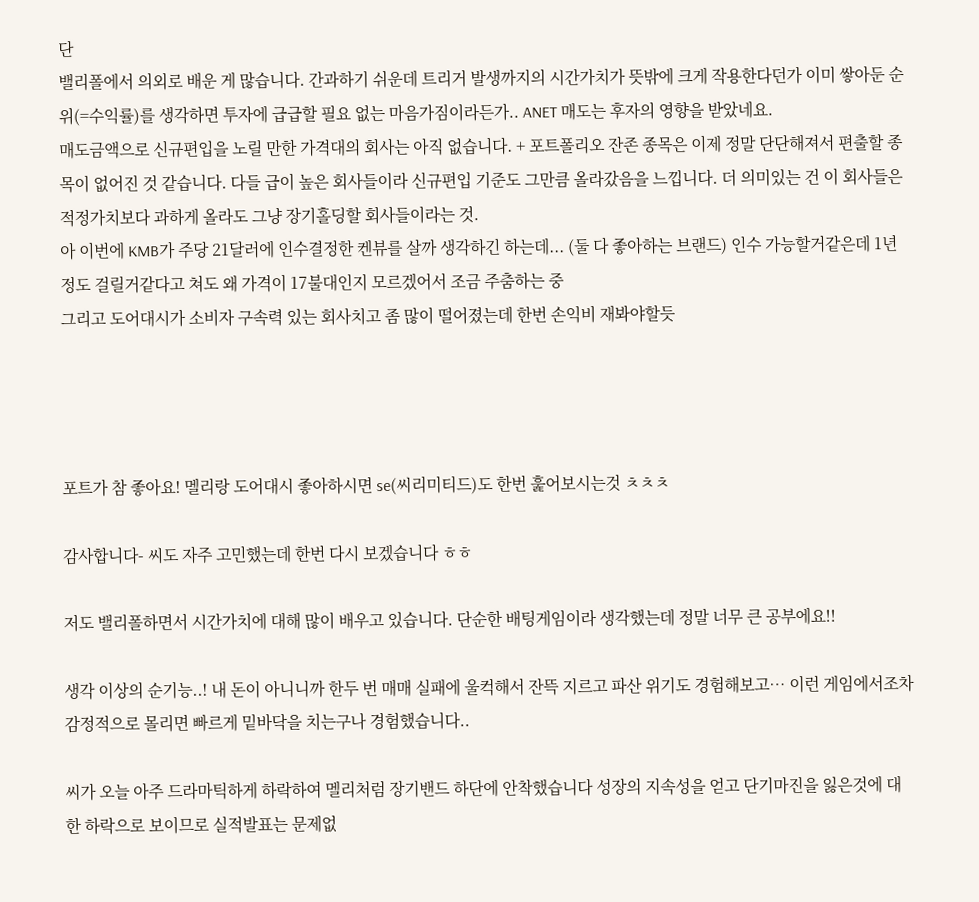단
밸리폴에서 의외로 배운 게 많습니다. 간과하기 쉬운데 트리거 발생까지의 시간가치가 뜻밖에 크게 작용한다던가 이미 쌓아둔 순위(=수익률)를 생각하면 투자에 급급할 필요 없는 마음가짐이라든가.. ANET 매도는 후자의 영향을 받았네요.
매도금액으로 신규편입을 노릴 만한 가격대의 회사는 아직 없습니다. + 포트폴리오 잔존 종목은 이제 정말 단단해져서 편출할 종목이 없어진 것 같습니다. 다들 급이 높은 회사들이라 신규편입 기준도 그만큼 올라갔음을 느낍니다. 더 의미있는 건 이 회사들은 적정가치보다 과하게 올라도 그냥 장기홀딩할 회사들이라는 것.
아 이번에 KMB가 주당 21달러에 인수결정한 켄뷰를 살까 생각하긴 하는데... (둘 다 좋아하는 브랜드) 인수 가능할거같은데 1년 정도 걸릴거같다고 쳐도 왜 가격이 17불대인지 모르겠어서 조금 주춤하는 중
그리고 도어대시가 소비자 구속력 있는 회사치고 좀 많이 떨어졌는데 한번 손익비 재봐야할듯




포트가 참 좋아요! 멜리랑 도어대시 좋아하시면 se(씨리미티드)도 한번 훑어보시는것 ㅊㅊㅊ

감사합니다- 씨도 자주 고민했는데 한번 다시 보겠습니다 ㅎㅎ

저도 밸리폴하면서 시간가치에 대해 많이 배우고 있습니다. 단순한 배팅게임이라 생각했는데 정말 너무 큰 공부에요!!

생각 이상의 순기능..! 내 돈이 아니니까 한두 번 매매 실패에 울컥해서 잔뜩 지르고 파산 위기도 경험해보고… 이런 게임에서조차 감정적으로 몰리면 빠르게 밑바닥을 치는구나 경험했습니다..

씨가 오늘 아주 드라마틱하게 하락하여 멜리처럼 장기밴드 하단에 안착했습니다 성장의 지속성을 얻고 단기마진을 잃은것에 대한 하락으로 보이므로 실적발표는 문제없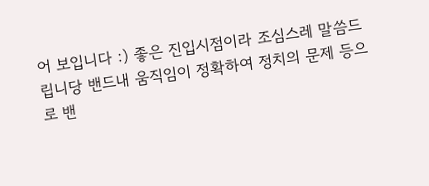어 보입니다 :) 좋은 진입시점이라 조심스레 말씀드립니당 밴드내 움직임이 정확하여 정치의 문제 등으로 밴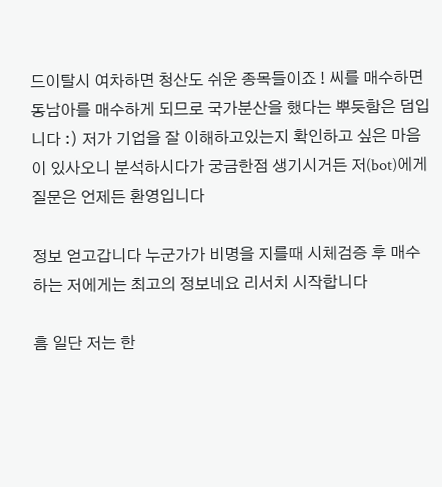드이탈시 여차하면 청산도 쉬운 종목들이죠 ! 씨를 매수하면 동남아를 매수하게 되므로 국가분산을 했다는 뿌듯함은 덤입니다 :) 저가 기업을 잘 이해하고있는지 확인하고 싶은 마음이 있사오니 분석하시다가 궁금한점 생기시거든 저(bot)에게 질문은 언제든 환영입니다

정보 얻고갑니다 누군가가 비명을 지를때 시체검증 후 매수 하는 저에게는 최고의 정보네요 리서치 시작합니다

흠 일단 저는 한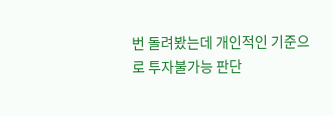번 돌려봤는데 개인적인 기준으로 투자불가능 판단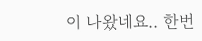이 나왔네요.. 한번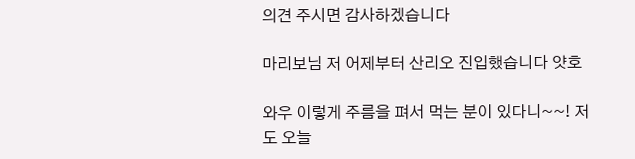의견 주시면 감사하겠습니다

마리보님 저 어제부터 산리오 진입했습니다 얏호

와우 이렇게 주름을 펴서 먹는 분이 있다니~~! 저도 오늘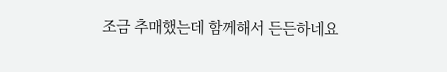조금 추매했는데 함께해서 든든하네요